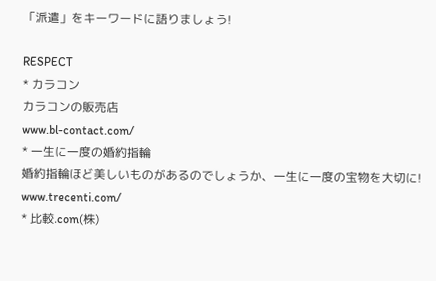「派遣」をキーワードに語りましょう!

RESPECT
* カラコン
カラコンの販売店
www.bl-contact.com/
* 一生に一度の婚約指輪
婚約指輪ほど美しいものがあるのでしょうか、一生に一度の宝物を大切に!
www.trecenti.com/
* 比較.com(株)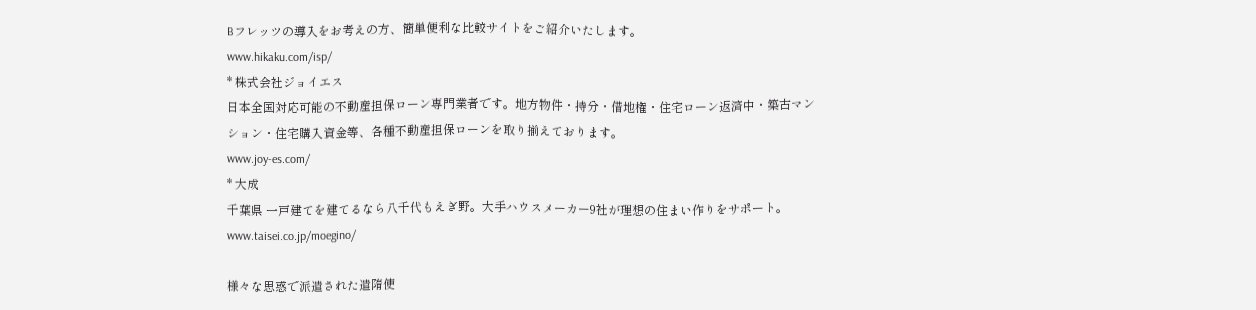Bフレッツの導入をお考えの方、簡単便利な比較サイトをご紹介いたします。
www.hikaku.com/isp/
* 株式会社ジョイエス
日本全国対応可能の不動産担保ローン専門業者です。地方物件・持分・借地権・住宅ローン返済中・築古マンション・住宅購入資金等、各種不動産担保ローンを取り揃えております。
www.joy-es.com/
* 大成
千葉県 一戸建てを建てるなら八千代もえぎ野。大手ハウスメーカー9社が理想の住まい作りをサポート。
www.taisei.co.jp/moegino/

様々な思惑で派遣された遣隋使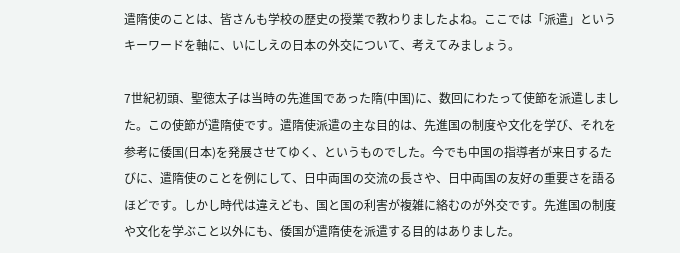遣隋使のことは、皆さんも学校の歴史の授業で教わりましたよね。ここでは「派遣」というキーワードを軸に、いにしえの日本の外交について、考えてみましょう。

7世紀初頭、聖徳太子は当時の先進国であった隋(中国)に、数回にわたって使節を派遣しました。この使節が遣隋使です。遣隋使派遣の主な目的は、先進国の制度や文化を学び、それを参考に倭国(日本)を発展させてゆく、というものでした。今でも中国の指導者が来日するたびに、遣隋使のことを例にして、日中両国の交流の長さや、日中両国の友好の重要さを語るほどです。しかし時代は違えども、国と国の利害が複雑に絡むのが外交です。先進国の制度や文化を学ぶこと以外にも、倭国が遣隋使を派遣する目的はありました。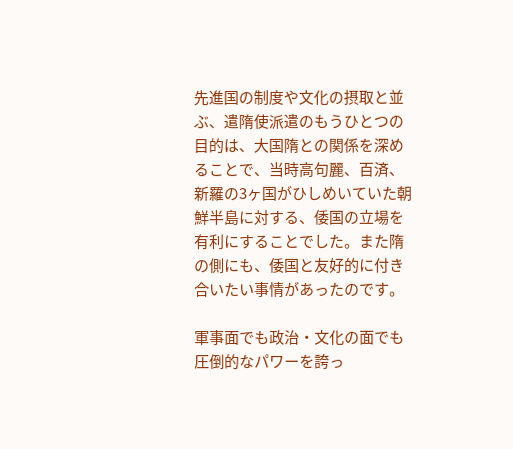先進国の制度や文化の摂取と並ぶ、遣隋使派遣のもうひとつの目的は、大国隋との関係を深めることで、当時高句麗、百済、新羅の3ヶ国がひしめいていた朝鮮半島に対する、倭国の立場を有利にすることでした。また隋の側にも、倭国と友好的に付き合いたい事情があったのです。

軍事面でも政治・文化の面でも圧倒的なパワーを誇っ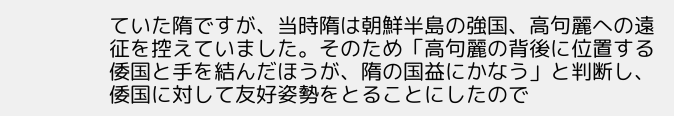ていた隋ですが、当時隋は朝鮮半島の強国、高句麗への遠征を控えていました。そのため「高句麗の背後に位置する倭国と手を結んだほうが、隋の国益にかなう」と判断し、倭国に対して友好姿勢をとることにしたので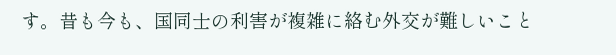す。昔も今も、国同士の利害が複雑に絡む外交が難しいこと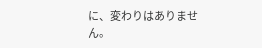に、変わりはありません。